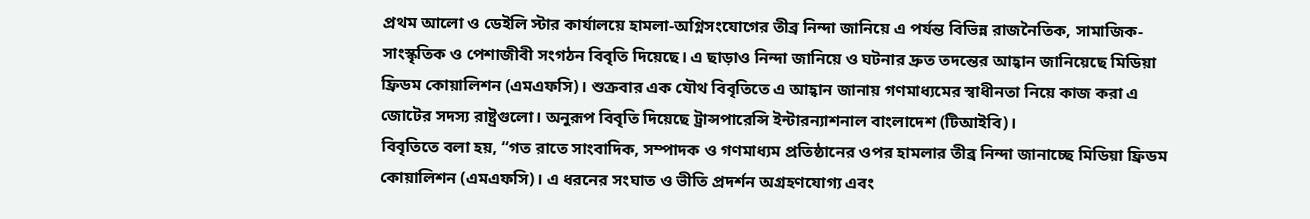প্রথম আলো ও ডেইলি স্টার কার্যালয়ে হামলা-অগ্নিসংযোগের তীব্র নিন্দা জানিয়ে এ পর্যন্ত বিভিন্ন রাজনৈতিক, সামাজিক-সাংস্কৃতিক ও পেশাজীবী সংগঠন বিবৃতি দিয়েছে। এ ছাড়াও নিন্দা জানিয়ে ও ঘটনার দ্রুত তদন্তের আহ্বান জানিয়েছে মিডিয়া ফ্রিডম কোয়ালিশন (এমএফসি)। শুক্রবার এক যৌথ বিবৃতিতে এ আহ্বান জানায় গণমাধ্যমের স্বাধীনতা নিয়ে কাজ করা এ জোটের সদস্য রাষ্ট্রগুলো। অনুরূপ বিবৃতি দিয়েছে ট্রান্সপারেন্সি ইন্টারন্যাশনাল বাংলাদেশ (টিআইবি)।
বিবৃতিতে বলা হয়, “গত রাতে সাংবাদিক, সম্পাদক ও গণমাধ্যম প্রতিষ্ঠানের ওপর হামলার তীব্র নিন্দা জানাচ্ছে মিডিয়া ফ্রিডম কোয়ালিশন (এমএফসি)। এ ধরনের সংঘাত ও ভীতি প্রদর্শন অগ্রহণযোগ্য এবং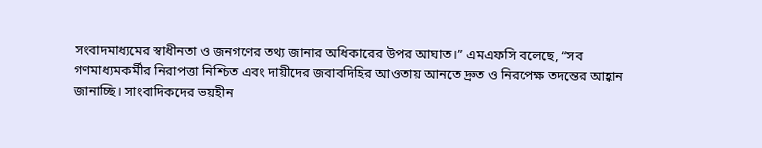সংবাদমাধ্যমের স্বাধীনতা ও জনগণের তথ্য জানার অধিকারের উপর আঘাত।” এমএফসি বলেছে, “সব গণমাধ্যমকর্মীর নিরাপত্তা নিশ্চিত এবং দায়ীদের জবাবদিহির আওতায় আনতে দ্রুত ও নিরপেক্ষ তদন্তের আহ্বান জানাচ্ছি। সাংবাদিকদের ভয়হীন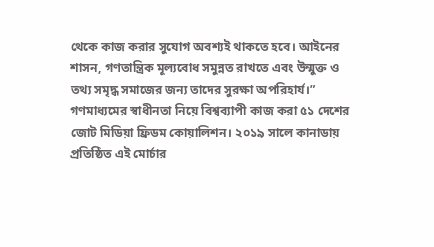থেকে কাজ করার সুযোগ অবশ্যই থাকতে হবে। আইনের শাসন, গণতান্ত্রিক মূল্যবোধ সমুন্নত রাখতে এবং উন্মুক্ত ও তথ্য সমৃদ্ধ সমাজের জন্য তাদের সুরক্ষা অপরিহার্য।” গণমাধ্যমের স্বাধীনতা নিয়ে বিশ্বব্যাপী কাজ করা ৫১ দেশের জোট মিডিয়া ফ্রিডম কোয়ালিশন। ২০১৯ সালে কানাডায় প্রতিষ্ঠিত এই মোর্চার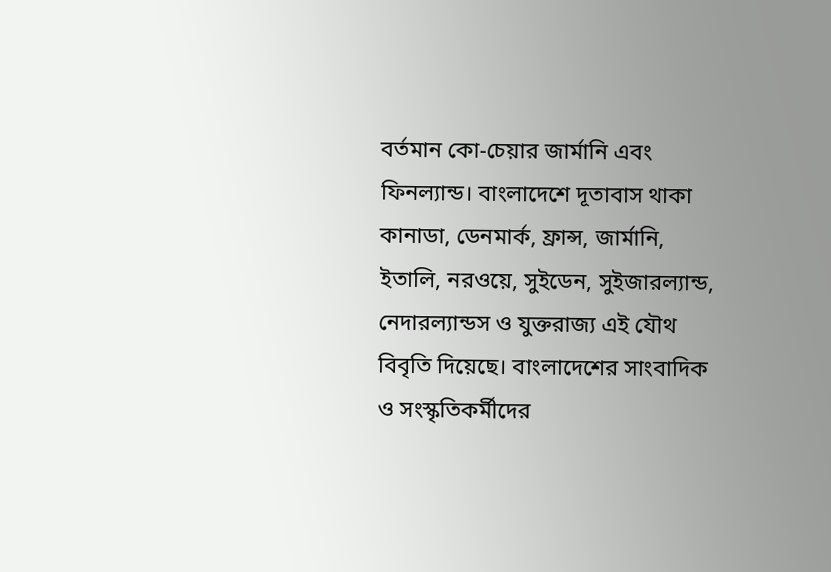বর্তমান কো-চেয়ার জার্মানি এবং ফিনল্যান্ড। বাংলাদেশে দূতাবাস থাকা কানাডা, ডেনমার্ক, ফ্রান্স, জার্মানি, ইতালি, নরওয়ে, সুইডেন, সুইজারল্যান্ড, নেদারল্যান্ডস ও যুক্তরাজ্য এই যৌথ বিবৃতি দিয়েছে। বাংলাদেশের সাংবাদিক ও সংস্কৃতিকর্মীদের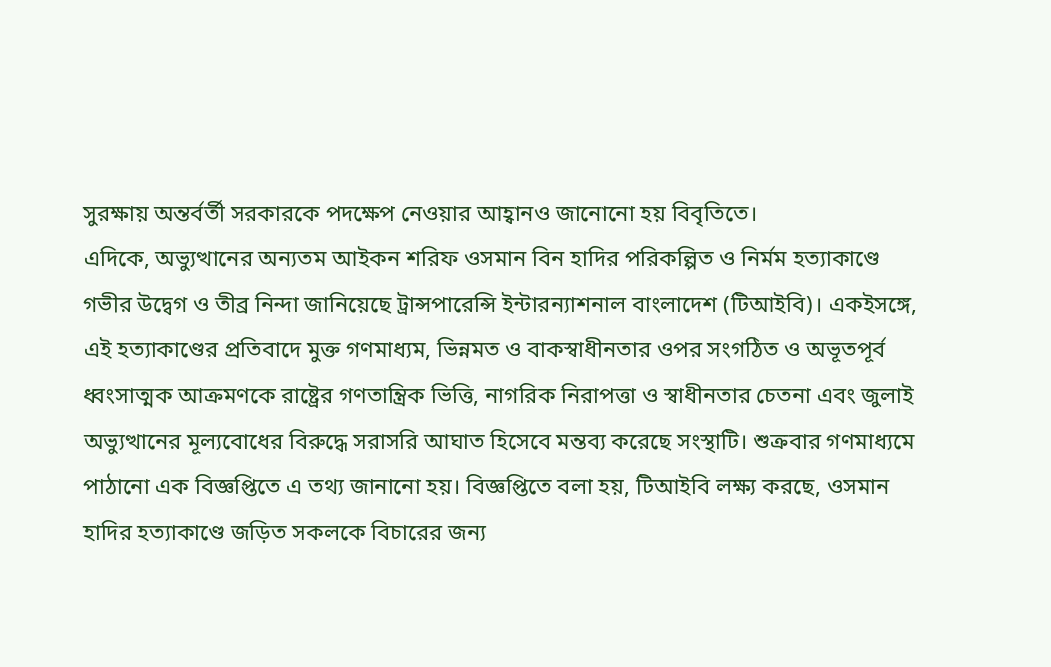সুরক্ষায় অন্তর্বর্তী সরকারকে পদক্ষেপ নেওয়ার আহ্বানও জানোনো হয় বিবৃতিতে।
এদিকে, অভ্যুত্থানের অন্যতম আইকন শরিফ ওসমান বিন হাদির পরিকল্পিত ও নির্মম হত্যাকাণ্ডে গভীর উদ্বেগ ও তীব্র নিন্দা জানিয়েছে ট্রান্সপারেন্সি ইন্টারন্যাশনাল বাংলাদেশ (টিআইবি)। একইসঙ্গে, এই হত্যাকাণ্ডের প্রতিবাদে মুক্ত গণমাধ্যম, ভিন্নমত ও বাকস্বাধীনতার ওপর সংগঠিত ও অভূতপূর্ব ধ্বংসাত্মক আক্রমণকে রাষ্ট্রের গণতান্ত্রিক ভিত্তি, নাগরিক নিরাপত্তা ও স্বাধীনতার চেতনা এবং জুলাই অভ্যুত্থানের মূল্যবোধের বিরুদ্ধে সরাসরি আঘাত হিসেবে মন্তব্য করেছে সংস্থাটি। শুক্রবার গণমাধ্যমে পাঠানো এক বিজ্ঞপ্তিতে এ তথ্য জানানো হয়। বিজ্ঞপ্তিতে বলা হয়, টিআইবি লক্ষ্য করছে, ওসমান হাদির হত্যাকাণ্ডে জড়িত সকলকে বিচারের জন্য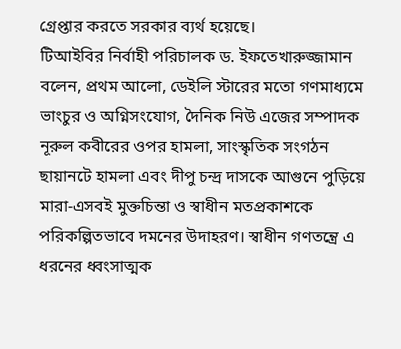গ্রেপ্তার করতে সরকার ব্যর্থ হয়েছে।
টিআইবির নির্বাহী পরিচালক ড. ইফতেখারুজ্জামান বলেন, প্রথম আলো, ডেইলি স্টারের মতো গণমাধ্যমে ভাংচুর ও অগ্নিসংযোগ, দৈনিক নিউ এজের সম্পাদক নূরুল কবীরের ওপর হামলা, সাংস্কৃতিক সংগঠন ছায়ানটে হামলা এবং দীপু চন্দ্র দাসকে আগুনে পুড়িয়ে মারা-এসবই মুক্তচিন্তা ও স্বাধীন মতপ্রকাশকে পরিকল্পিতভাবে দমনের উদাহরণ। স্বাধীন গণতন্ত্রে এ ধরনের ধ্বংসাত্মক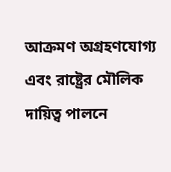আক্রমণ অগ্রহণযোগ্য এবং রাষ্ট্রের মৌলিক দায়িত্ব পালনে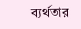ব্যর্থতার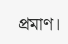প্রমাণ।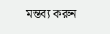মন্তব্য করুন